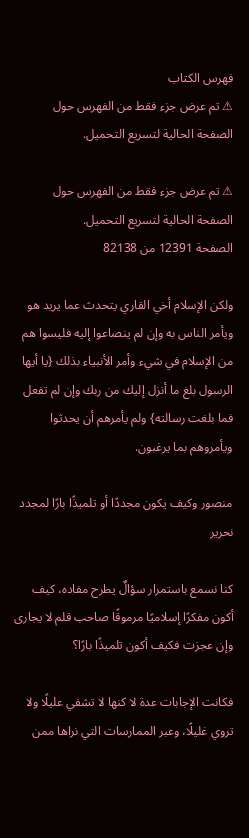فهرس الكتاب
⚠ تم عرض جزء فقط من الفهرس حول الصفحة الحالية لتسريع التحميل.

⚠ تم عرض جزء فقط من الفهرس حول الصفحة الحالية لتسريع التحميل.
الصفحة 12391 من 82138

ولكن الإسلام أخي القاري يتحدث عما يريد هو ويأمر الناس به وإن لم ينصاعوا إليه فليسوا هم من الإسلام في شيء وأمر الأنبياء بذلك {يا أيها الرسول بلغ ما أنزل إليك من ربك وإن لم تفعل فما بلغت رسالته} ولم يأمرهم أن يحدثوا ويأمروهم بما يرغبون.

منصور وكيف يكون مجددًا أو تلميذًا بارًا لمجدد نحرير

كنا نسمع باستمرار سؤالٌ يطرح مفاده، كيف أكون مفكرًا إسلاميًا مرموقًا صاحب قلم لا يجارى وإن عجزت فكيف أكون تلميذًا بارًا؟

فكانت الإجابات عدة لا كنها لا تشفي عليلًا ولا تروي غليلًا، وعبر الممارسات التي نراها ممن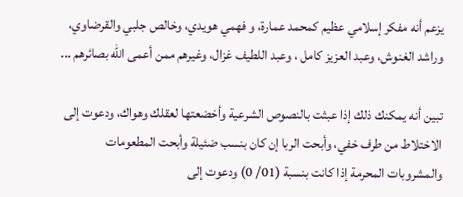يزعم أنه مفكر إسلامي عظيم كمحمد عمارة، و فهمي هويدي، وخالص جلبي والقرضاوي، وراشد الغنوش، وعبد العزيز كامل ، وعبد اللطيف غزال، وغيرهم ممن أعمى الله بصائرهم ...

تبين أنه يمكنك ذلك إذا عبثت بالنصوص الشرعية وأخضعتها لعقلك وهواك، ودعوت إلى الاختلاط من طرف خفي، وأبحت الربا إن كان بنسب ضئيلة وأبحت المطعومات والمشروبات المحرمة إذا كانت بنسبة (01/ 0) ودعوت إلى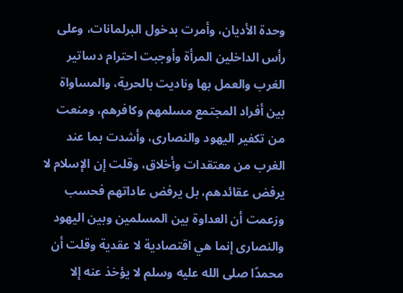وحدة الأديان، وأمرت بدخول البرلمانات، وعلى رأس الداخلين المرأة وأوجبت احترام دساتير الغرب والعمل بها وناديت بالحرية، والمساواة بين أفراد المجتمع مسلمهم وكافرهم، ومنعت من تكفير اليهود والنصارى، وأشدت بما عند الغرب من معتقدات وأخلاق، وقلت إن الإسلام لا يرفض عقائدهم، بل يرفض عاداتهم فحسب وزعمت أن العداوة بين المسلمين وبين اليهود والنصارى إنما هي اقتصادية لا عقدية وقلت أن محمدًا صلى الله عليه وسلم لا يؤخذ عنه إلا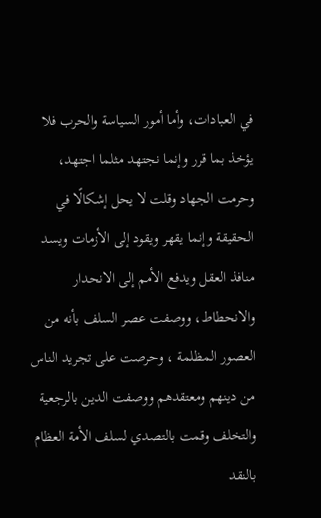في العبادات، وأما أمور السياسة والحرب فلا يؤخذ بما قرر وإنما نجتهد مثلما اجتهد، وحرمت الجهاد وقلت لا يحل إشكالًا في الحقيقة وإنما يقهر ويقود إلى الأزمات ويسد منافذ العقل ويدفع الأمم إلى الانحدار والانحطاط، ووصفت عصر السلف بأنه من العصور المظلمة ، وحرصت على تجريد الناس من دينهم ومعتقدهم ووصفت الدين بالرجعية والتخلف وقمت بالتصدي لسلف الأمة العظام بالنقد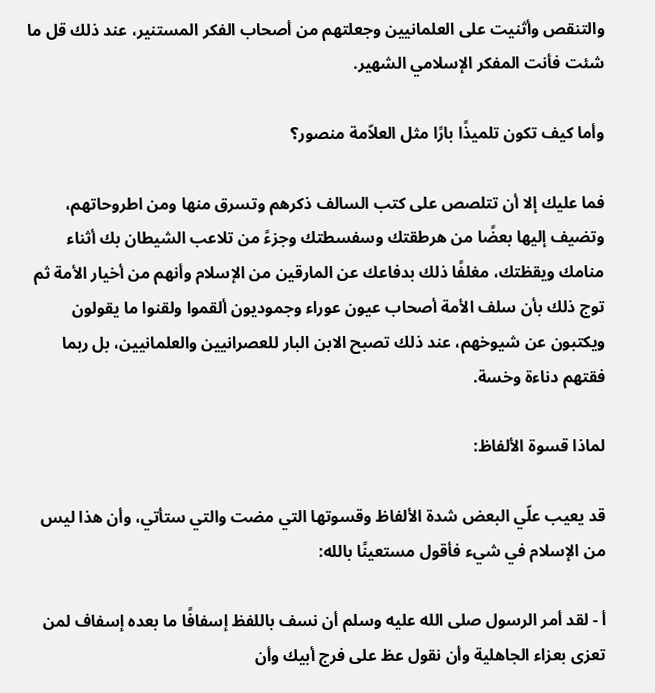والتنقص وأثنيت على العلمانيين وجعلتهم من أصحاب الفكر المستنير، عند ذلك قل ما شئت فأنت المفكر الإسلامي الشهير.

وأما كيف تكون تلميذًا بارًا مثل العلاّمة منصور؟

فما عليك إلا أن تتلصص على كتب السالف ذكرهم وتسرق منها ومن اطروحاتهم، وتضيف إليها بعضًا من هرطقتك وسفسطتك وجزءً من تلاعب الشيطان بك أثناء منامك ويقظتك، مغلفًا ذلك بدفاعك عن المارقين من الإسلام وأنهم من أخيار الأمة ثم توج ذلك بأن سلف الأمة أصحاب عيون عوراء وجموديون ألقموا ولقنوا ما يقولون ويكتبون عن شيوخهم، عند ذلك تصبح الابن البار للعصرانيين والعلمانيين، بل ربما فقتهم دناءة وخسة.

لماذا قسوة الألفاظ:

قد يعيب علّي البعض شدة الألفاظ وقسوتها التي مضت والتي ستأتي، وأن هذا ليس من الإسلام في شيء فأقول مستعينًا بالله:

أ - لقد أمر الرسول صلى الله عليه وسلم أن نسف باللفظ إسفافًا ما بعده إسفاف لمن تعزى بعزاء الجاهلية وأن نقول عظ على فرج أبيك وأن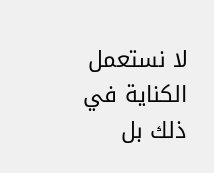لا نستعمل الكناية في ذلك بل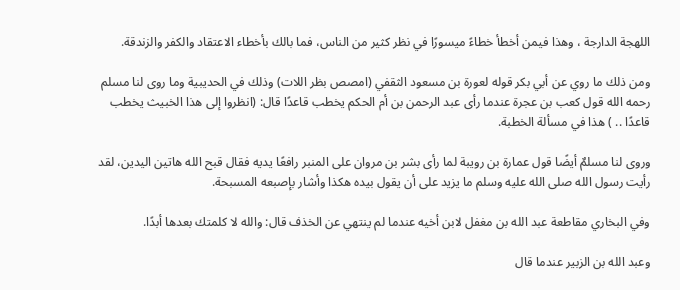اللهجة الدارجة ، وهذا فيمن أخطأ خطاءً ميسورًا في نظر كثير من الناس، فما بالك بأخطاء الاعتقاد والكفر والزندقة.

ومن ذلك ما روي عن أبي بكر قوله لعورة بن مسعود الثقفي (امصص بظر اللات) وذلك في الحديبية وما روى لنا مسلم رحمه الله قول كعب بن عجرة عندما رأى عبد الرحمن بن أم الحكم يخطب قاعدًا قال: (انظروا إلى هذا الخبيث يخطب قاعدًا .. ) هذا في مسألة الخطبة.

وروى لنا مسلمٌ أيضًا قول عمارة بن رويبة لما رأى بشر بن مروان على المنبر رافعًا يديه فقال قبح الله هاتين اليدين، لقد رأيت رسول الله صلى الله عليه وسلم ما يزيد على أن يقول بيده هكذا وأشار بإصبعه المسبحة.

وفي البخاري مقاطعة عبد الله بن مغفل لابن أخيه عندما لم ينتهي عن الخذف قال: والله لا كلمتك بعدها أبدًا.

وعبد الله بن الزبير عندما قال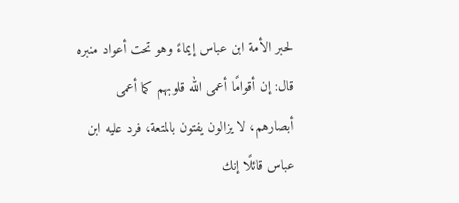لحبر الأمة ابن عباس إيماءً وهو تحت أعواد منبره قال: إن أقوامًا أعمى الله قلوبهم كما أعمى أبصارهم، لا يزالون يفتون بالمتعة، فرد عليه ابن عباس قائلًا إنك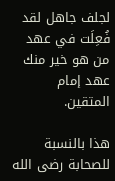لجلف جاهل لقد فُعِلَت في عهد من هو خير منك عهد إمام المتقين.

هذا بالنسبة للصحابة رضى الله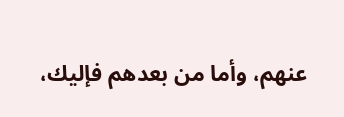عنهم، وأما من بعدهم فإليك،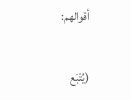أقوالهم:

(يُتْبَع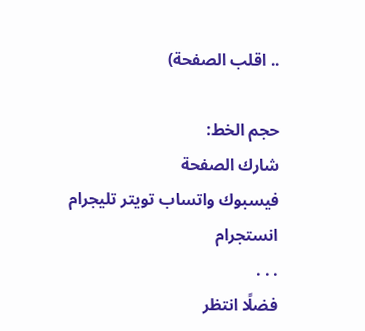.. اقلب الصفحة)

حجم الخط:
شارك الصفحة
فيسبوك واتساب تويتر تليجرام انستجرام
. . .
فضلًا انتظر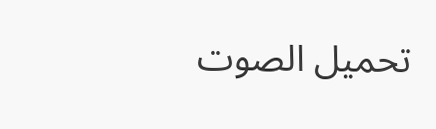تحميل الصوت